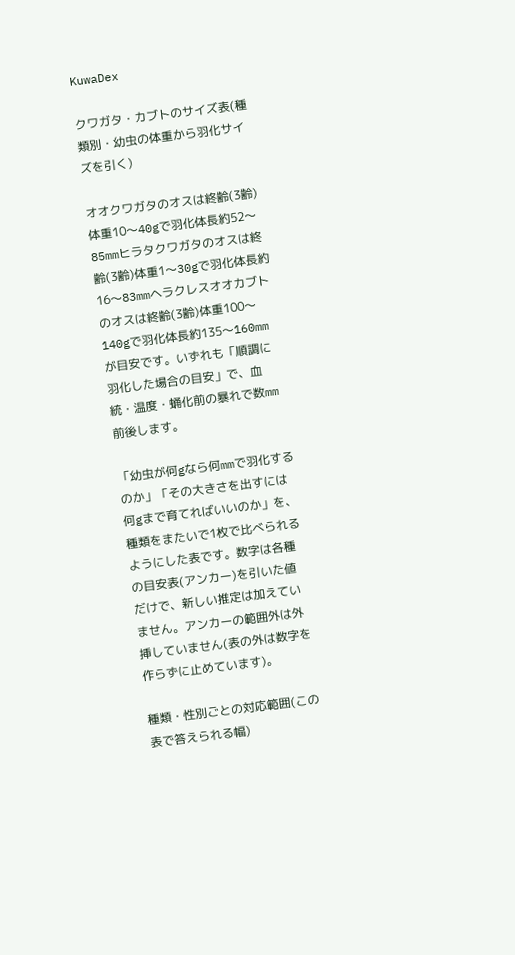KuwaDex

クワガタ・カブトのサイズ表(種類別・幼虫の体重から羽化サイズを引く)

オオクワガタのオスは終齢(3齢)体重10〜40gで羽化体長約52〜85mmヒラタクワガタのオスは終齢(3齢)体重1〜30gで羽化体長約16〜83mmヘラクレスオオカブトのオスは終齢(3齢)体重100〜140gで羽化体長約135〜160mmが目安です。いずれも「順調に羽化した場合の目安」で、血統・温度・蛹化前の暴れで数mm前後します。

「幼虫が何gなら何mmで羽化するのか」「その大きさを出すには何gまで育てればいいのか」を、種類をまたいで1枚で比べられるようにした表です。数字は各種の目安表(アンカー)を引いた値だけで、新しい推定は加えていません。アンカーの範囲外は外挿していません(表の外は数字を作らずに止めています)。

種類・性別ごとの対応範囲(この表で答えられる幅)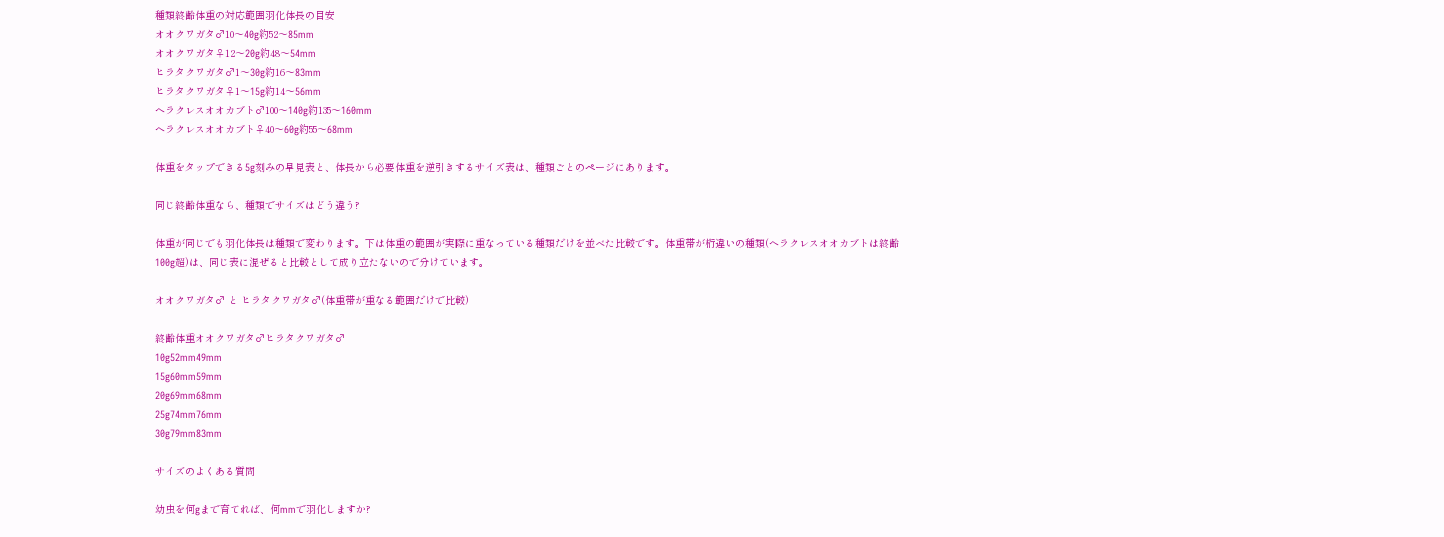種類終齢体重の対応範囲羽化体長の目安
オオクワガタ♂10〜40g約52〜85mm
オオクワガタ♀12〜20g約48〜54mm
ヒラタクワガタ♂1〜30g約16〜83mm
ヒラタクワガタ♀1〜15g約14〜56mm
ヘラクレスオオカブト♂100〜140g約135〜160mm
ヘラクレスオオカブト♀40〜60g約55〜68mm

体重をタップできる5g刻みの早見表と、体長から必要体重を逆引きするサイズ表は、種類ごとのページにあります。

同じ終齢体重なら、種類でサイズはどう違う?

体重が同じでも羽化体長は種類で変わります。下は体重の範囲が実際に重なっている種類だけを並べた比較です。体重帯が桁違いの種類(ヘラクレスオオカブトは終齢100g超)は、同じ表に混ぜると比較として成り立たないので分けています。

オオクワガタ♂ と ヒラタクワガタ♂(体重帯が重なる範囲だけで比較)

終齢体重オオクワガタ♂ヒラタクワガタ♂
10g52mm49mm
15g60mm59mm
20g69mm68mm
25g74mm76mm
30g79mm83mm

サイズのよくある質問

幼虫を何gまで育てれば、何mmで羽化しますか?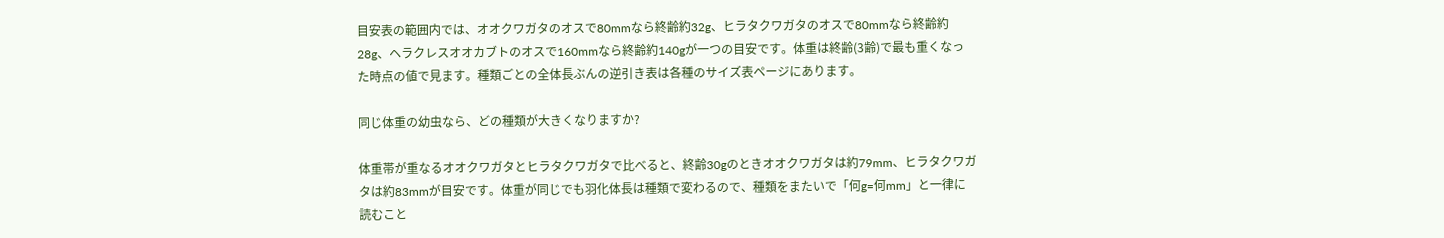目安表の範囲内では、オオクワガタのオスで80mmなら終齢約32g、ヒラタクワガタのオスで80mmなら終齢約28g、ヘラクレスオオカブトのオスで160mmなら終齢約140gが一つの目安です。体重は終齢(3齢)で最も重くなった時点の値で見ます。種類ごとの全体長ぶんの逆引き表は各種のサイズ表ページにあります。

同じ体重の幼虫なら、どの種類が大きくなりますか?

体重帯が重なるオオクワガタとヒラタクワガタで比べると、終齢30gのときオオクワガタは約79mm、ヒラタクワガタは約83mmが目安です。体重が同じでも羽化体長は種類で変わるので、種類をまたいで「何g=何mm」と一律に読むこと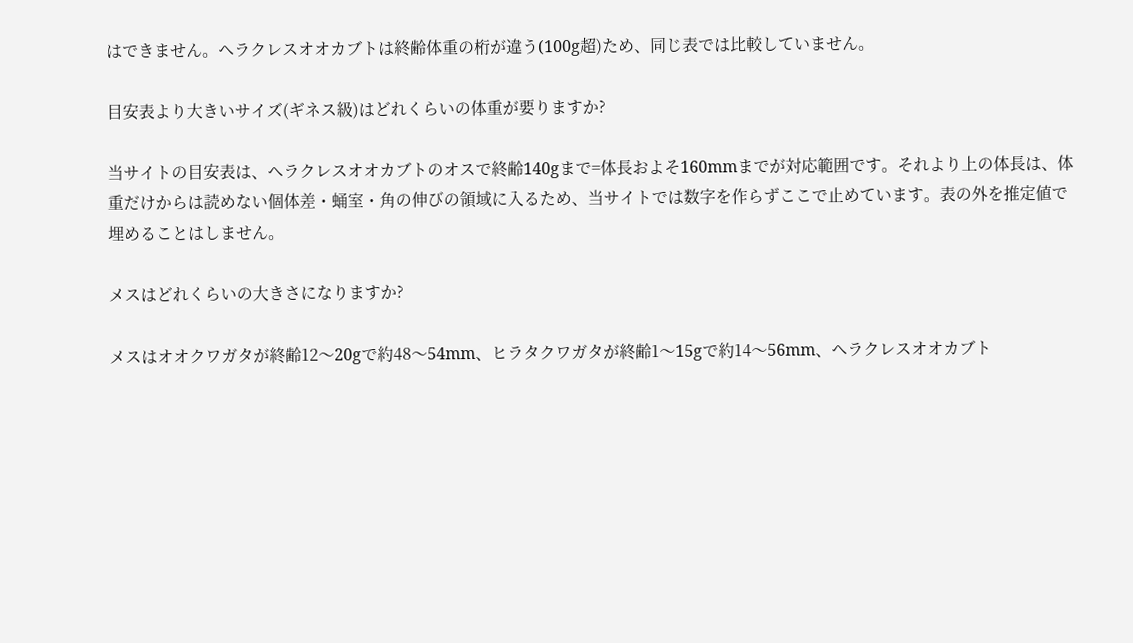はできません。ヘラクレスオオカブトは終齢体重の桁が違う(100g超)ため、同じ表では比較していません。

目安表より大きいサイズ(ギネス級)はどれくらいの体重が要りますか?

当サイトの目安表は、ヘラクレスオオカブトのオスで終齢140gまで=体長およそ160mmまでが対応範囲です。それより上の体長は、体重だけからは読めない個体差・蛹室・角の伸びの領域に入るため、当サイトでは数字を作らずここで止めています。表の外を推定値で埋めることはしません。

メスはどれくらいの大きさになりますか?

メスはオオクワガタが終齢12〜20gで約48〜54mm、ヒラタクワガタが終齢1〜15gで約14〜56mm、ヘラクレスオオカブト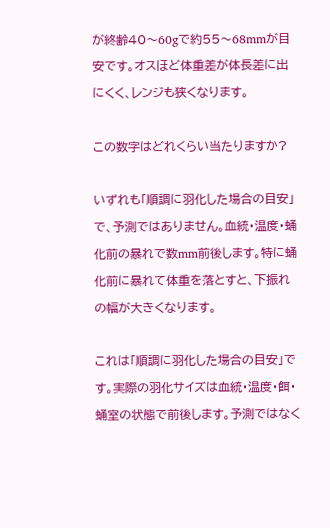が終齢40〜60gで約55〜68mmが目安です。オスほど体重差が体長差に出にくく、レンジも狭くなります。

この数字はどれくらい当たりますか?

いずれも「順調に羽化した場合の目安」で、予測ではありません。血統・温度・蛹化前の暴れで数mm前後します。特に蛹化前に暴れて体重を落とすと、下振れの幅が大きくなります。

これは「順調に羽化した場合の目安」です。実際の羽化サイズは血統・温度・餌・蛹室の状態で前後します。予測ではなく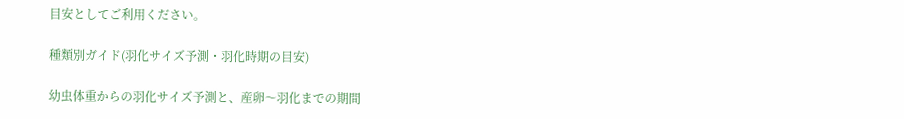目安としてご利用ください。

種類別ガイド(羽化サイズ予測・羽化時期の目安)

幼虫体重からの羽化サイズ予測と、産卵〜羽化までの期間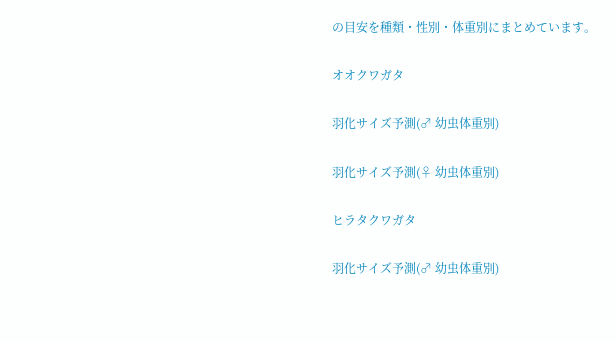の目安を種類・性別・体重別にまとめています。

オオクワガタ

羽化サイズ予測(♂ 幼虫体重別)

羽化サイズ予測(♀ 幼虫体重別)

ヒラタクワガタ

羽化サイズ予測(♂ 幼虫体重別)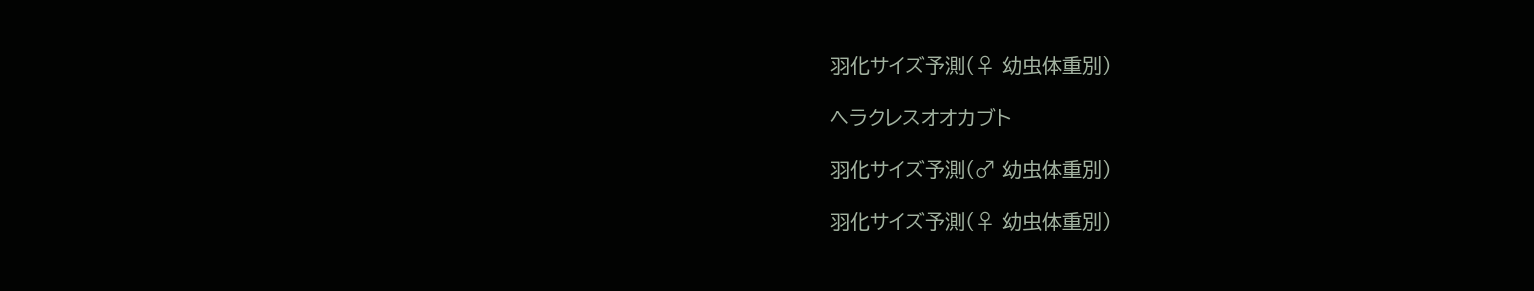羽化サイズ予測(♀ 幼虫体重別)

ヘラクレスオオカブト

羽化サイズ予測(♂ 幼虫体重別)

羽化サイズ予測(♀ 幼虫体重別)